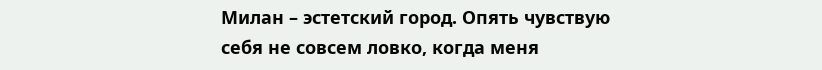Милан – эстетский город. Опять чувствую себя не совсем ловко, когда меня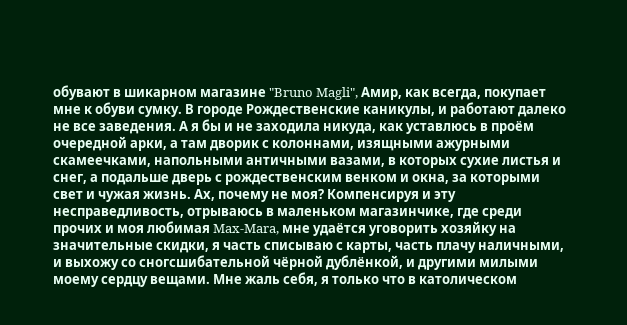обувают в шикарном магазине "Bruno Magli", Амир, как всегда, покупает мне к обуви сумку. В городе Рождественские каникулы, и работают далеко не все заведения. А я бы и не заходила никуда, как уставлюсь в проём очередной арки, а там дворик с колоннами, изящными ажурными скамеечками, напольными античными вазами, в которых сухие листья и снег, а подальше дверь с рождественским венком и окна, за которыми свет и чужая жизнь. Ах, почему не моя? Компенсируя и эту несправедливость, отрываюсь в маленьком магазинчике, где среди прочих и моя любимая Max-Mara, мне удаётся уговорить хозяйку на значительные скидки, я часть списываю с карты, часть плачу наличными, и выхожу со сногсшибательной чёрной дублёнкой, и другими милыми моему сердцу вещами. Мне жаль себя, я только что в католическом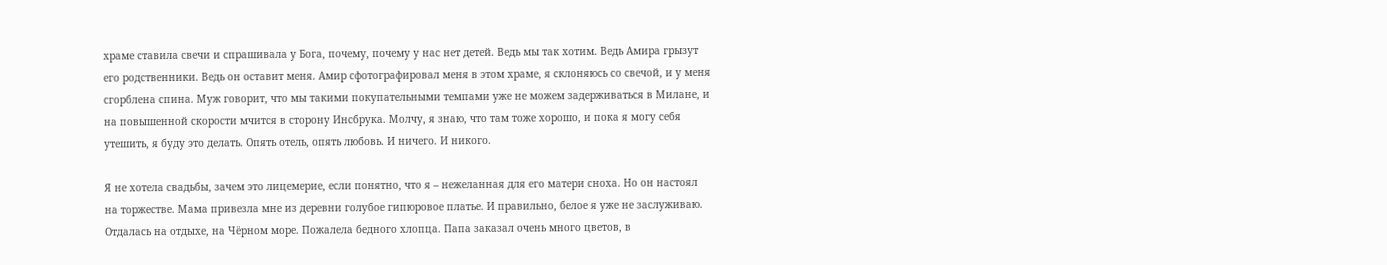храме ставила свечи и спрашивала у Бога, почему, почему у нас нет детей. Ведь мы так хотим. Ведь Амира грызут его родственники. Ведь он оставит меня. Амир сфотографировал меня в этом храме, я склоняюсь со свечой, и у меня сгорблена спина. Муж говорит, что мы такими покупательными темпами уже не можем задерживаться в Милане, и на повышенной скорости мчится в сторону Инсбрука. Молчу, я знаю, что там тоже хорошо, и пока я могу себя утешить, я буду это делать. Опять отель, опять любовь. И ничего. И никого.

Я не хотела свадьбы, зачем это лицемерие, если понятно, что я – нежеланная для его матери сноха. Но он настоял на торжестве. Мама привезла мне из деревни голубое гипюровое платье. И правильно, белое я уже не заслуживаю. Отдалась на отдыхе, на Чёрном море. Пожалела бедного хлопца. Папа заказал очень много цветов, в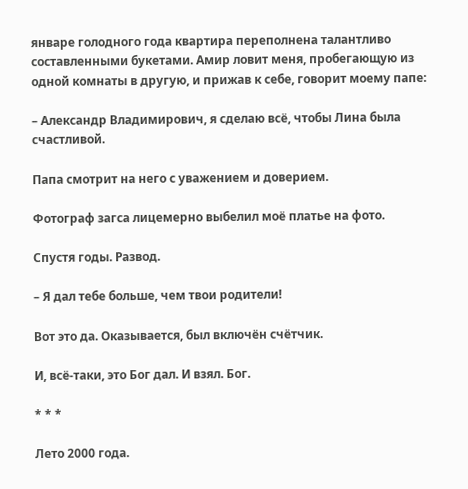январе голодного года квартира переполнена талантливо составленными букетами. Амир ловит меня, пробегающую из одной комнаты в другую, и прижав к себе, говорит моему папе:

– Александр Владимирович, я сделаю всё, чтобы Лина была счастливой.

Папа смотрит на него с уважением и доверием.

Фотограф загса лицемерно выбелил моё платье на фото.

Спустя годы. Развод.

– Я дал тебе больше, чем твои родители!

Вот это да. Оказывается, был включён счётчик.

И, всё-таки, это Бог дал. И взял. Бог.

* * *

Лето 2000 года.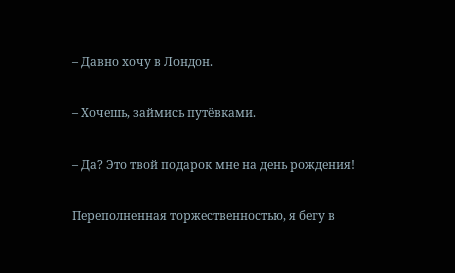– Давно хочу в Лондон.

– Хочешь, займись путёвками.

– Да? Это твой подарок мне на день рождения!

Переполненная торжественностью, я бегу в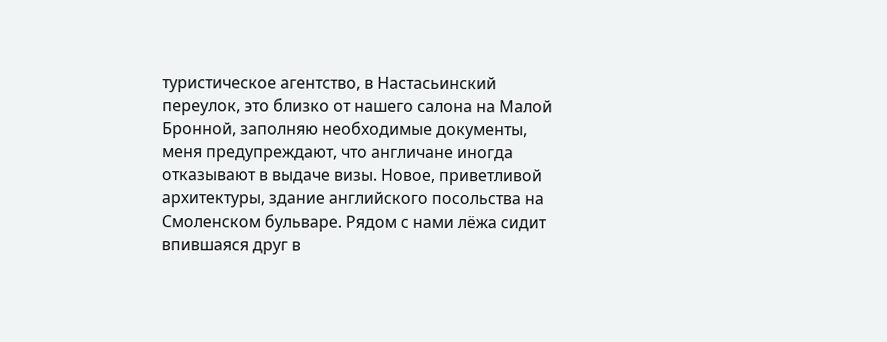туристическое агентство, в Настасьинский переулок, это близко от нашего салона на Малой Бронной, заполняю необходимые документы, меня предупреждают, что англичане иногда отказывают в выдаче визы. Новое, приветливой архитектуры, здание английского посольства на Смоленском бульваре. Рядом с нами лёжа сидит впившаяся друг в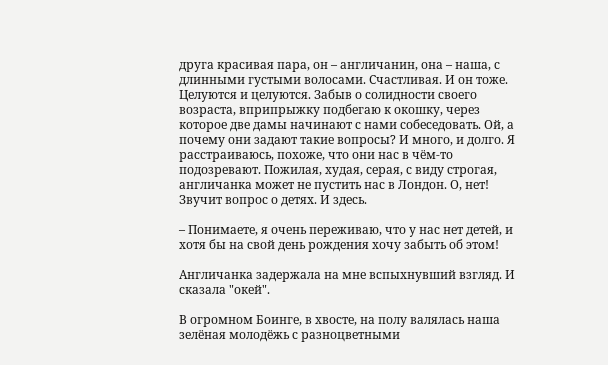друга красивая пара, он – англичанин, она – наша, с длинными густыми волосами. Счастливая. И он тоже. Целуются и целуются. Забыв о солидности своего возраста, вприпрыжку подбегаю к окошку, через которое две дамы начинают с нами собеседовать. Ой, а почему они задают такие вопросы? И много, и долго. Я расстраиваюсь, похоже, что они нас в чём-то подозревают. Пожилая, худая, серая, с виду строгая, англичанка может не пустить нас в Лондон. О, нет! Звучит вопрос о детях. И здесь.

– Понимаете, я очень переживаю, что у нас нет детей, и хотя бы на свой день рождения хочу забыть об этом!

Англичанка задержала на мне вспыхнувший взгляд. И сказала "окей".

В огромном Боинге, в хвосте, на полу валялась наша зелёная молодёжь с разноцветными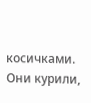косичками. Они курили,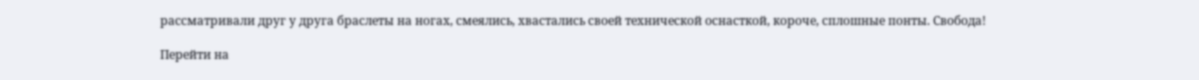рассматривали друг у друга браслеты на ногах, смеялись, хвастались своей технической оснасткой, короче, сплошные понты. Свобода!

Перейти на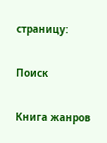страницу:

Поиск

Книга жанров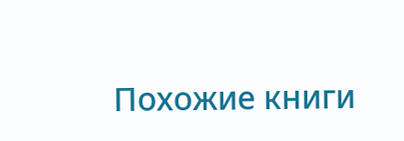Похожие книги